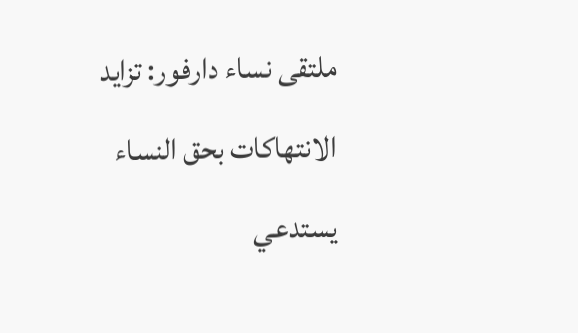ملتقى نساء دارفور: تزايد الانتهاكات بحق النساء يستدعي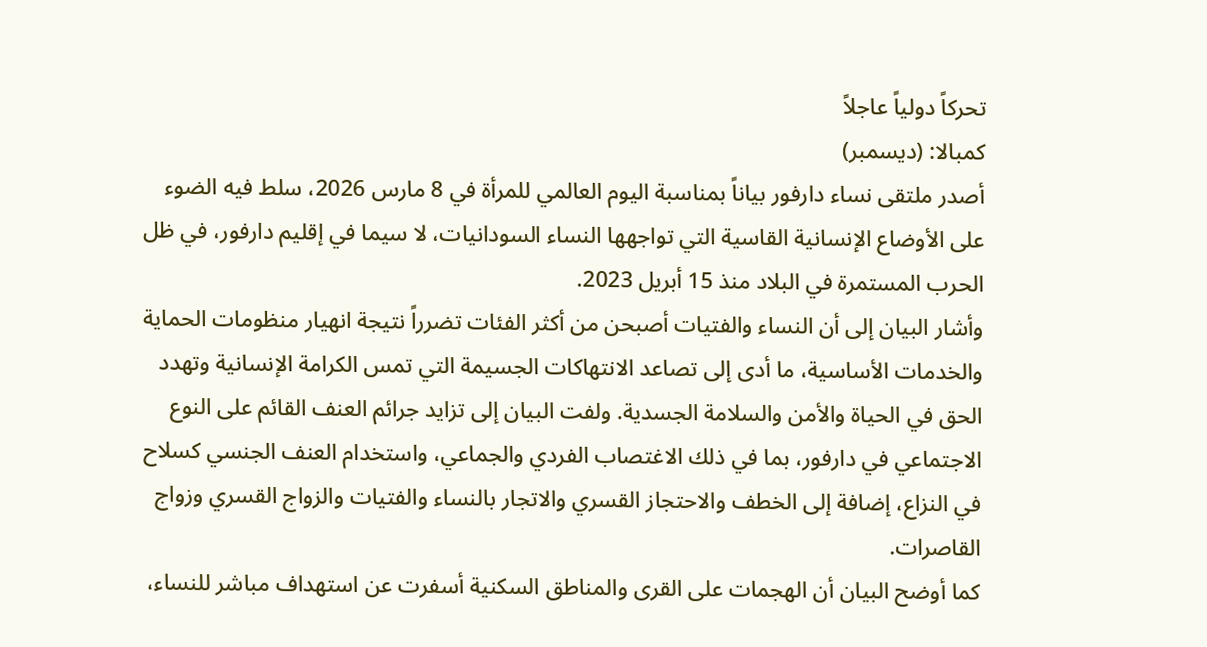تحركاً دولياً عاجلاً
كمبالا: (ديسمبر)
أصدر ملتقى نساء دارفور بياناً بمناسبة اليوم العالمي للمرأة في 8 مارس 2026، سلط فيه الضوء على الأوضاع الإنسانية القاسية التي تواجهها النساء السودانيات، لا سيما في إقليم دارفور، في ظل الحرب المستمرة في البلاد منذ 15 أبريل 2023.
وأشار البيان إلى أن النساء والفتيات أصبحن من أكثر الفئات تضرراً نتيجة انهيار منظومات الحماية والخدمات الأساسية، ما أدى إلى تصاعد الانتهاكات الجسيمة التي تمس الكرامة الإنسانية وتهدد الحق في الحياة والأمن والسلامة الجسدية. ولفت البيان إلى تزايد جرائم العنف القائم على النوع الاجتماعي في دارفور، بما في ذلك الاغتصاب الفردي والجماعي، واستخدام العنف الجنسي كسلاح في النزاع، إضافة إلى الخطف والاحتجاز القسري والاتجار بالنساء والفتيات والزواج القسري وزواج القاصرات.
كما أوضح البيان أن الهجمات على القرى والمناطق السكنية أسفرت عن استهداف مباشر للنساء،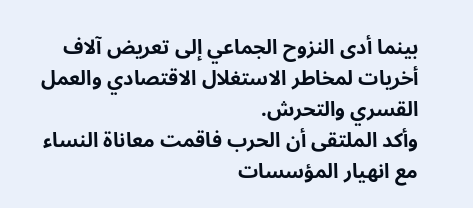بينما أدى النزوح الجماعي إلى تعريض آلاف أخريات لمخاطر الاستغلال الاقتصادي والعمل القسري والتحرش.
وأكد الملتقى أن الحرب فاقمت معاناة النساء مع انهيار المؤسسات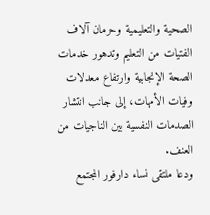الصحية والتعليمية وحرمان آلاف الفتيات من التعليم وتدهور خدمات الصحة الإنجابية وارتفاع معدلات وفيات الأمهات، إلى جانب انتشار الصدمات النفسية بين الناجيات من العنف.
ودعا ملتقى نساء دارفور المجتمع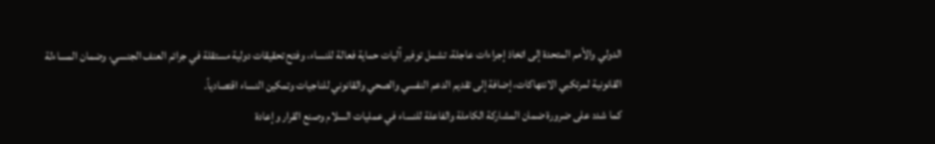الدولي والأمم المتحدة إلى اتخاذ إجراءات عاجلة، تشمل توفير آليات حماية فعالة للنساء، وفتح تحقيقات دولية مستقلة في جرائم العنف الجنسي، وضمان المساءلة القانونية لمرتكبي الانتهاكات، إضافة إلى تقديم الدعم النفسي والصحي والقانوني للناجيات وتمكين النساء اقتصادياً.
كما شدد على ضرورة ضمان المشاركة الكاملة والفاعلة للنساء في عمليات السلام وصنع القرار وإعادة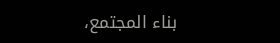بناء المجتمع،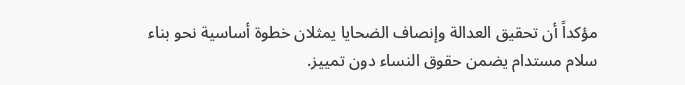مؤكداً أن تحقيق العدالة وإنصاف الضحايا يمثلان خطوة أساسية نحو بناء سلام مستدام يضمن حقوق النساء دون تمييز.